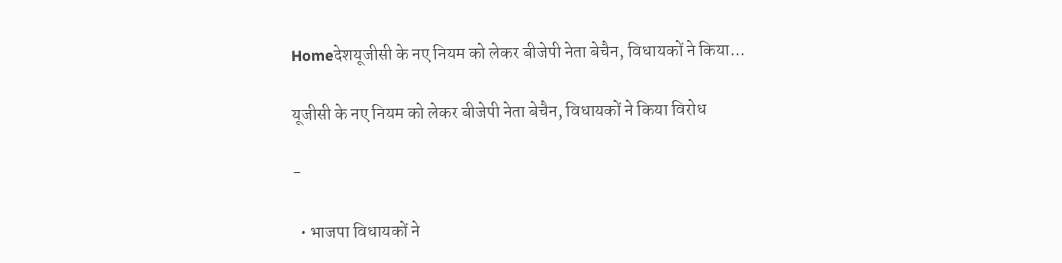Homeदेशयूजीसी के नए नियम को लेकर बीजेपी नेता बेचैन, विधायकों ने किया...

यूजीसी के नए नियम को लेकर बीजेपी नेता बेचैन, विधायकों ने किया विरोध

-

  • भाजपा विधायकों ने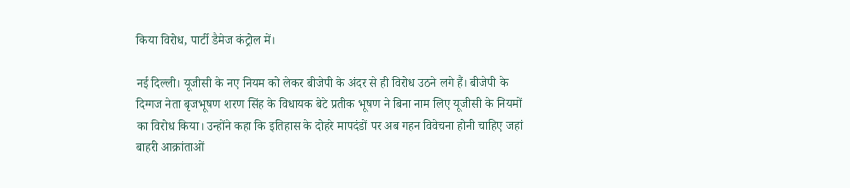किया विरोध, पार्टी डैमेज कंट्रोल में।

नई दिल्ली। यूजीसी के नए नियम को लेकर बीजेपी के अंदर से ही विरोध उठने लगे हैं। बीजेपी के दिग्गज नेता बृजभूषण शरण सिंह के विधायक बेटे प्रतीक भूषण ने बिना नाम लिए यूजीसी के नियमों का विरोध किया। उन्होंने कहा कि इतिहास के दोहरे मापदंडों पर अब गहन विवेचना होनी चाहिए जहां बाहरी आक्रांताओं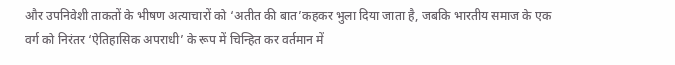और उपनिवेशी ताकतों के भीषण अत्याचारों को ‘अतीत की बात’कहकर भुला दिया जाता है, जबकि भारतीय समाज के एक वर्ग को निरंतर ‘ऐतिहासिक अपराधी’ के रूप में चिन्हित कर वर्तमान में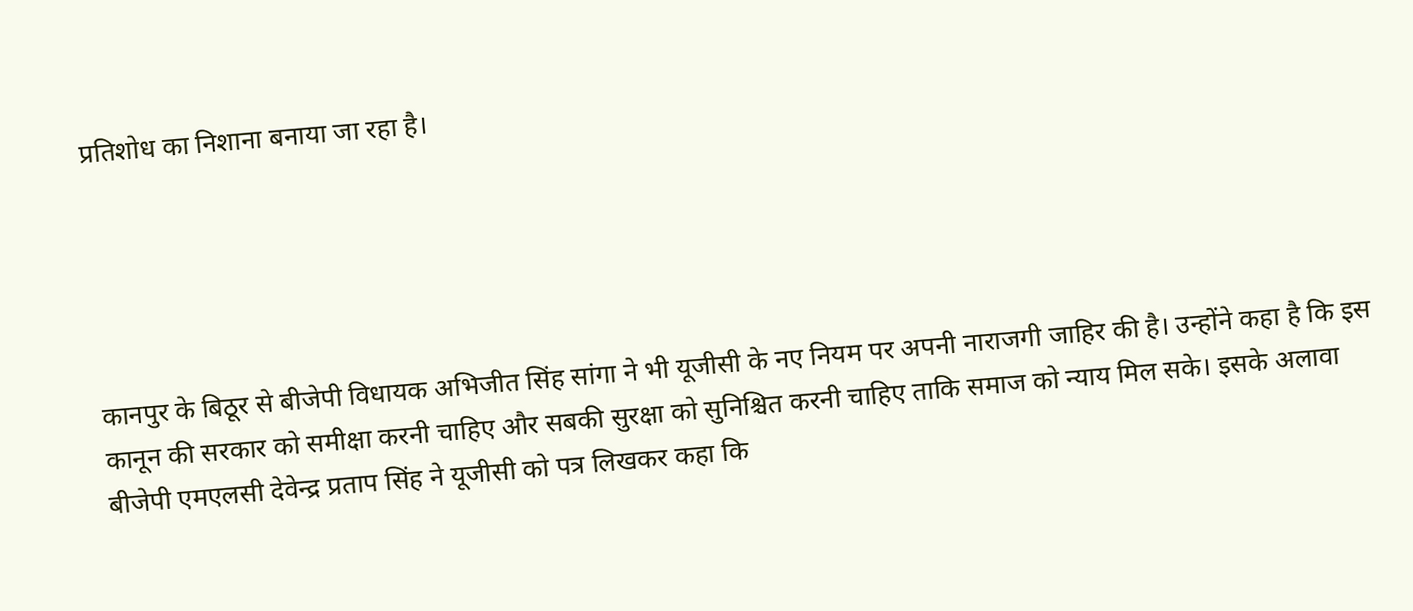प्रतिशोध का निशाना बनाया जा रहा है।





कानपुर के बिठूर से बीजेपी विधायक अभिजीत सिंह सांगा ने भी यूजीसी के नए नियम पर अपनी नाराजगी जाहिर की है। उन्होंने कहा है कि इस कानून की सरकार को समीक्षा करनी चाहिए और सबकी सुरक्षा को सुनिश्चित करनी चाहिए ताकि समाज को न्याय मिल सके। इसके अलावा बीजेपी एमएलसी देवेन्द्र प्रताप सिंह ने यूजीसी को पत्र लिखकर कहा कि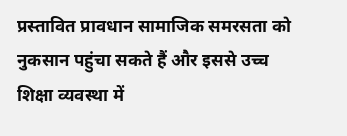प्रस्तावित प्रावधान सामाजिक समरसता को नुकसान पहुंचा सकते हैं और इससे उच्च शिक्षा व्यवस्था में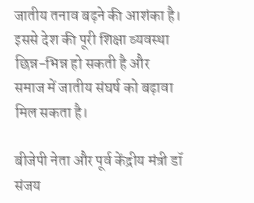जातीय तनाव बढ़ने की आशंका है। इससे देश की पूरी शिक्षा व्यवस्था छिन्न-भिन्न हो सकती है और समाज में जातीय संघर्ष को बढ़ावा मिल सकता है।

बीजेपी नेता और पूर्व केंद्रीय मंत्री डॉ संजय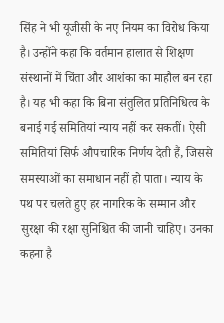सिंह ने भी यूजीसी के नए नियम का विरोध किया है। उन्होंने कहा कि वर्तमान हालात से शिक्षण संस्थानों में चिंता और आशंका का माहौल बन रहा है। यह भी कहा कि बिना संतुलित प्रतिनिधित्व के बनाई गई समितियां न्याय नहीं कर सकतीं। ऐसी समितियां सिर्फ औपचारिक निर्णय देती हैं, जिससे समस्याओं का समाधान नहीं हो पाता। न्याय के पथ पर चलते हुए हर नागरिक के सम्मान और सुरक्षा की रक्षा सुनिश्चित की जानी चाहिए। उनका कहना है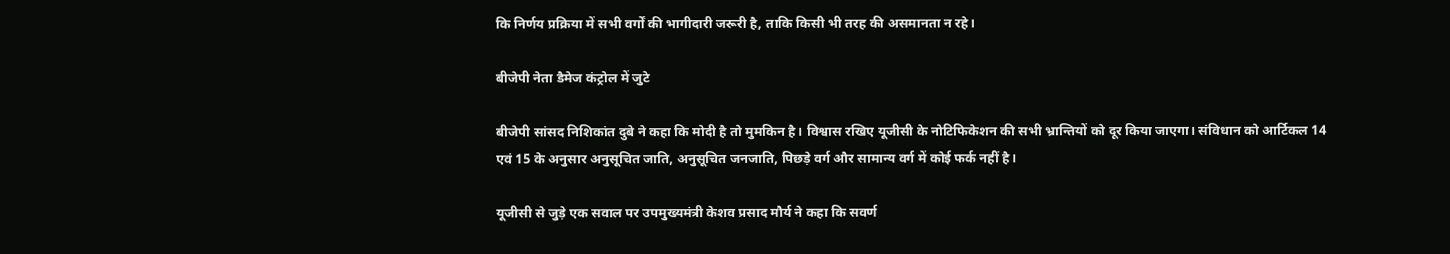कि निर्णय प्रक्रिया में सभी वर्गों की भागीदारी जरूरी है, ताकि किसी भी तरह की असमानता न रहे।

बीजेपी नेता डैमेज कंट्रोल में जुटे

बीजेपी सांसद निशिकांत दुबे ने कहा कि मोदी है तो मुमकिन है। विश्वास रखिए यूजीसी के नोटिफिकेशन की सभी भ्रान्तियों को दूर किया जाएगा। संविधान को आर्टिकल 14 एवं 15 के अनुसार अनुसूचित जाति, अनुसूचित जनजाति, पिछड़े वर्ग और सामान्य वर्ग में कोई फर्क नहीं है।

यूजीसी से जुड़े एक सवाल पर उपमुख्यमंत्री केशव प्रसाद मौर्य ने कहा कि सवर्ण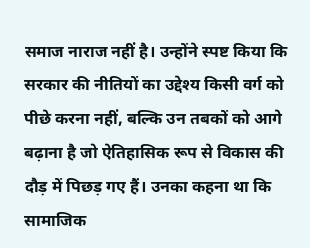समाज नाराज नहीं है। उन्होंने स्पष्ट किया कि सरकार की नीतियों का उद्देश्य किसी वर्ग को पीछे करना नहीं, बल्कि उन तबकों को आगे बढ़ाना है जो ऐतिहासिक रूप से विकास की दौड़ में पिछड़ गए हैं। उनका कहना था कि सामाजिक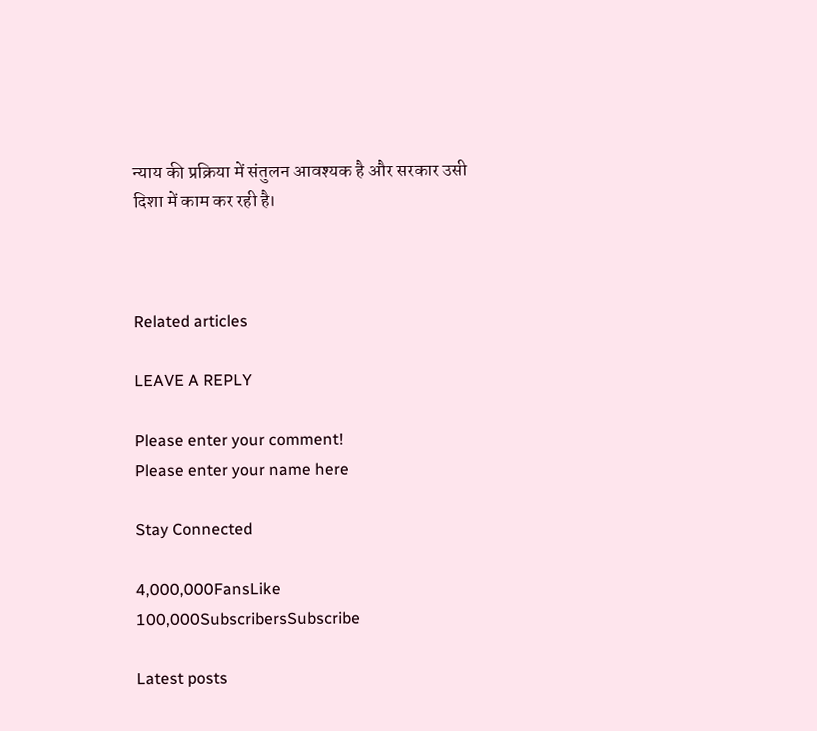न्याय की प्रक्रिया में संतुलन आवश्यक है और सरकार उसी दिशा में काम कर रही है।



Related articles

LEAVE A REPLY

Please enter your comment!
Please enter your name here

Stay Connected

4,000,000FansLike
100,000SubscribersSubscribe

Latest posts